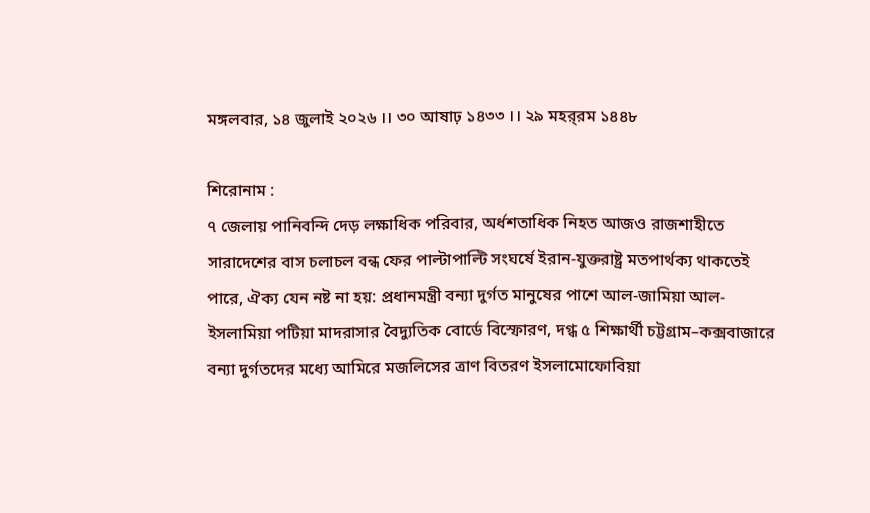মঙ্গলবার, ১৪ জুলাই ২০২৬ ।। ৩০ আষাঢ় ১৪৩৩ ।। ২৯ মহর্‌রম ১৪৪৮

শিরোনাম :
৭ জেলায় পানিবন্দি দেড় লক্ষাধিক পরিবার, অর্ধশতাধিক নিহত আজও রাজশাহীতে সারাদেশের বাস চলাচল বন্ধ ফের পাল্টাপাল্টি সংঘর্ষে ইরান-যুক্তরাষ্ট্র মতপার্থক্য থাকতেই পারে, ঐক্য যেন নষ্ট না হয়: প্রধানমন্ত্রী বন্যা দুর্গত মানুষের পাশে আল-জামিয়া আল-ইসলামিয়া পটিয়া মাদরাসার বৈদ্যুতিক বোর্ডে বিস্ফোরণ, দগ্ধ ৫ শিক্ষার্থী চট্টগ্রাম–কক্সবাজারে বন্যা দুর্গতদের মধ্যে আমিরে মজলিসের ত্রাণ বিতরণ ইসলামোফোবিয়া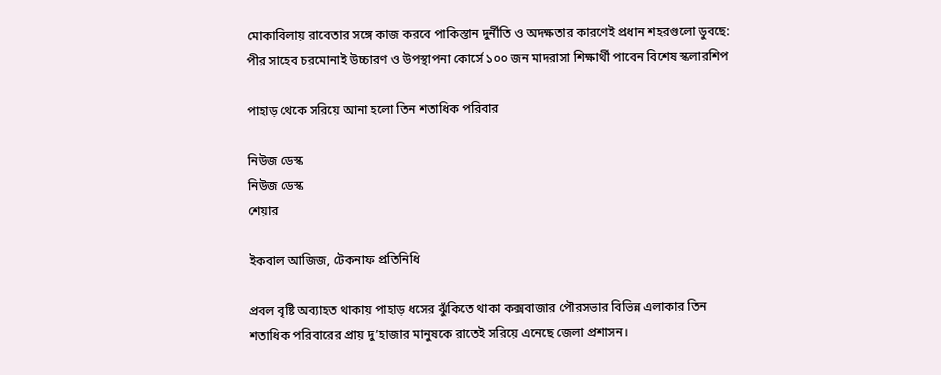মোকাবিলায় রাবেতার সঙ্গে কাজ করবে পাকিস্তান দুর্নীতি ও অদক্ষতার কারণেই প্রধান শহরগুলো ডুবছে: পীর সাহেব চরমোনাই উচ্চারণ ও উপস্থাপনা কোর্সে ১০০ জন মাদরাসা শিক্ষার্থী পাবেন বিশেষ স্কলারশিপ

পাহাড় থেকে সরিয়ে আনা হলো তিন শতাধিক পরিবার

নিউজ ডেস্ক
নিউজ ডেস্ক
শেয়ার

ইকবাল আজিজ, টেকনাফ প্রতিনিধি

প্রবল বৃষ্টি অব্যাহত থাকায় পাহাড় ধসের ঝুঁকিতে থাকা কক্সবাজার পৌরসভার বিভিন্ন এলাকার তিন শতাধিক পরিবারের প্রায় দু’হাজার মানুষকে রাতেই সরিয়ে এনেছে জেলা প্রশাসন।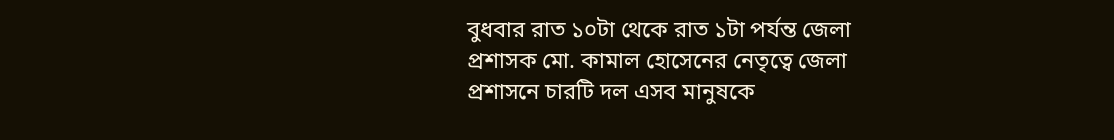বুধবার রাত ১০টা থেকে রাত ১টা পর্যন্ত জেলা প্রশাসক মো. কামাল হোসেনের নেতৃত্বে জেলা প্রশাসনে চারটি দল এসব মানুষকে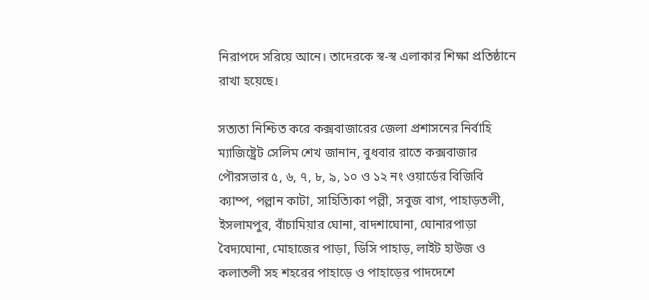নিরাপদে সরিয়ে আনে। তাদেরকে স্ব-স্ব এলাকার শিক্ষা প্রতিষ্ঠানে রাখা হয়েছে।

সত্যতা নিশ্চিত করে কক্সবাজারের জেলা প্রশাসনের নির্বাহি ম্যাজিষ্ট্রেট সেলিম শেখ জানান, বুধবার রাতে কক্সবাজার পৌরসভার ৫, ৬, ৭, ৮, ৯, ১০ ও ১২ নং ওয়ার্ডের বিজিবি ক্যাম্প, পল্লান কাটা, সাহিত্যিকা পল্লী, সবুজ বাগ, পাহাড়তলী, ইসলামপুর, বাঁচামিয়ার ঘোনা, বাদশাঘোনা, ঘোনারপাড়া বৈদ্যঘোনা, মোহাজের পাড়া, ডিসি পাহাড়, লাইট হাউজ ও কলাতলী সহ শহরের পাহাড়ে ও পাহাড়ের পাদদেশে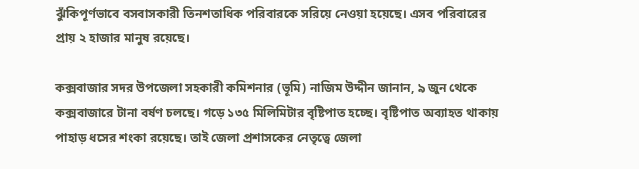ঝুঁকিপূর্ণভাবে বসবাসকারী তিনশতাধিক পরিবারকে সরিয়ে নেওয়া হয়েছে। এসব পরিবারের প্রায় ২ হাজার মানুষ রয়েছে।

কক্সবাজার সদর উপজেলা সহকারী কমিশনার (ভূমি) নাজিম উদ্দীন জানান, ৯ জুন থেকে কক্সবাজারে টানা বর্ষণ চলছে। গড়ে ১৩৫ মিলিমিটার বৃষ্টিপাত হচ্ছে। বৃষ্টিপাত অব্যাহত থাকায় পাহাড় ধসের শংকা রয়েছে। তাই জেলা প্রশাসকের নেতৃত্বে জেলা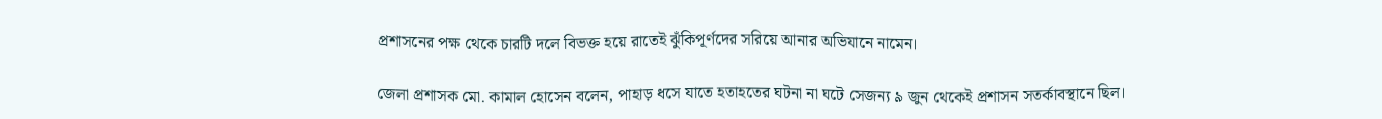প্রশাসনের পক্ষ থেকে চারটি দলে বিভক্ত হয়ে রাতেই ঝুঁকিপূর্ণদের সরিয়ে আনার অভিযানে নামেন।

জেলা প্রশাসক মো. কামাল হোসেন বলেন, পাহাড় ধসে যাতে হতাহতের ঘটনা না ঘটে সেজন্য ৯ জুন থেকেই প্রশাসন সতর্কাবস্থানে ছিল।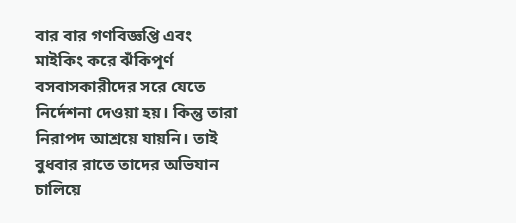বার বার গণবিজ্ঞপ্তি এবং মাইকিং করে ঝঁকিপূর্ণ বসবাসকারীদের সরে যেতে নির্দেশনা দেওয়া হয়। কিন্তু তারা নিরাপদ আশ্রয়ে যায়নি। তাই বুধবার রাতে তাদের অভিযান চালিয়ে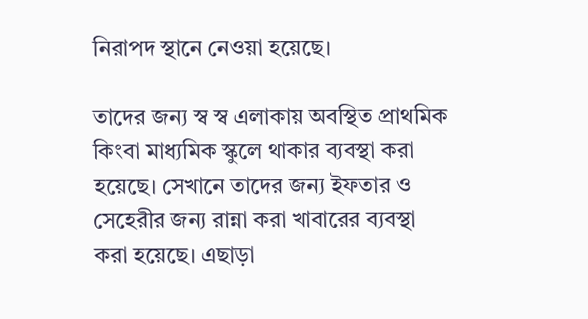নিরাপদ স্থানে নেওয়া হয়েছে।

তাদের জন্য স্ব স্ব এলাকায় অবস্থিত প্রাথমিক কিংবা মাধ্যমিক স্কুলে থাকার ব্যবস্থা করা হয়েছে। সেখানে তাদের জন্য ইফতার ও সেহেরীর জন্য রান্না করা খাবারের ব্যবস্থা করা হয়েছে। এছাড়া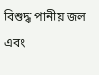বিশুদ্ধ পানীয় জল এবং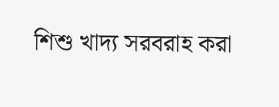শিশু খাদ্য সরবরাহ করা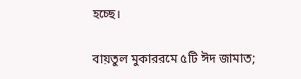হচ্ছে।

বায়তুল মুকাররমে ৫টি ঈদ জামাত;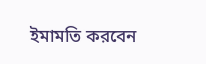ইমামতি করবেন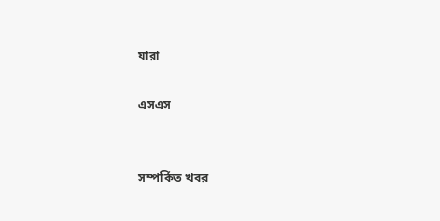যারা

এসএস


সম্পর্কিত খবর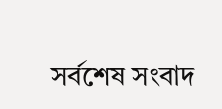সর্বশেষ সংবাদ